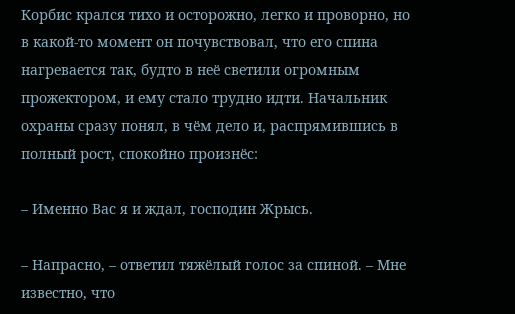Корбис крался тихо и осторожно, легко и проворно, но в какой-то момент он почувствовал, что его спина нагревается так, будто в неё светили огромным прожектором, и ему стало трудно идти. Начальник охраны сразу понял, в чём дело и, распрямившись в полный рост, спокойно произнёс:

– Именно Вас я и ждал, господин Жрысь.

– Напрасно, – ответил тяжёлый голос за спиной. – Мне известно, что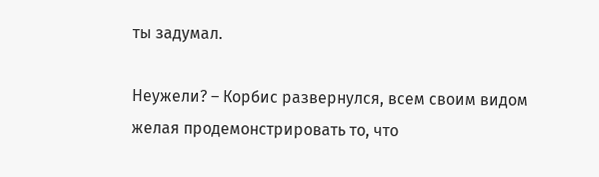ты задумал.

Неужели? – Корбис развернулся, всем своим видом желая продемонстрировать то, что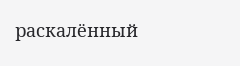раскалённый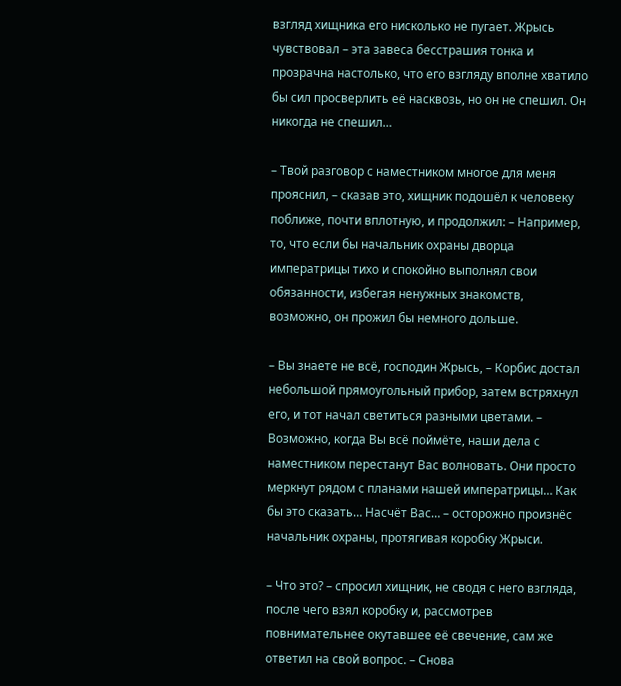взгляд хищника его нисколько не пугает. Жрысь чувствовал – эта завеса бесстрашия тонка и прозрачна настолько, что его взгляду вполне хватило бы сил просверлить её насквозь, но он не спешил. Он никогда не спешил…

– Твой разговор с наместником многое для меня прояснил, – сказав это, хищник подошёл к человеку поближе, почти вплотную, и продолжил: – Например, то, что если бы начальник охраны дворца императрицы тихо и спокойно выполнял свои обязанности, избегая ненужных знакомств, возможно, он прожил бы немного дольше.

– Вы знаете не всё, господин Жрысь, – Корбис достал небольшой прямоугольный прибор, затем встряхнул его, и тот начал светиться разными цветами. – Возможно, когда Вы всё поймёте, наши дела с наместником перестанут Вас волновать. Они просто меркнут рядом с планами нашей императрицы… Как бы это сказать… Насчёт Вас… – осторожно произнёс начальник охраны, протягивая коробку Жрыси.

– Что это? – спросил хищник, не сводя с него взгляда, после чего взял коробку и, рассмотрев повнимательнее окутавшее её свечение, сам же ответил на свой вопрос. – Снова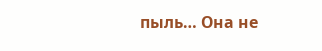пыль… Она не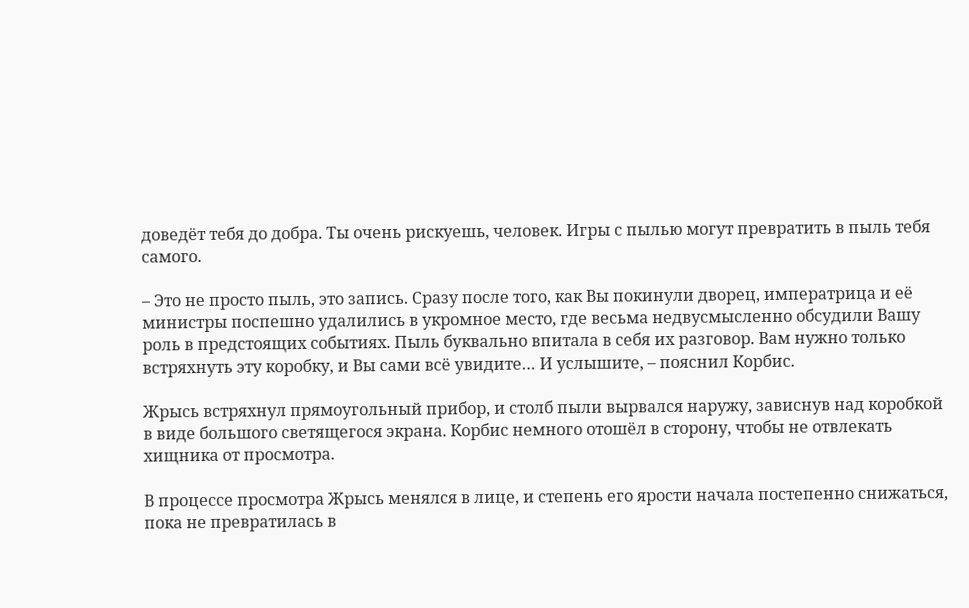доведёт тебя до добра. Ты очень рискуешь, человек. Игры с пылью могут превратить в пыль тебя самого.

– Это не просто пыль, это запись. Сразу после того, как Вы покинули дворец, императрица и её министры поспешно удалились в укромное место, где весьма недвусмысленно обсудили Вашу роль в предстоящих событиях. Пыль буквально впитала в себя их разговор. Вам нужно только встряхнуть эту коробку, и Вы сами всё увидите… И услышите, – пояснил Корбис.

Жрысь встряхнул прямоугольный прибор, и столб пыли вырвался наружу, зависнув над коробкой в виде большого светящегося экрана. Корбис немного отошёл в сторону, чтобы не отвлекать хищника от просмотра.

В процессе просмотра Жрысь менялся в лице, и степень его ярости начала постепенно снижаться, пока не превратилась в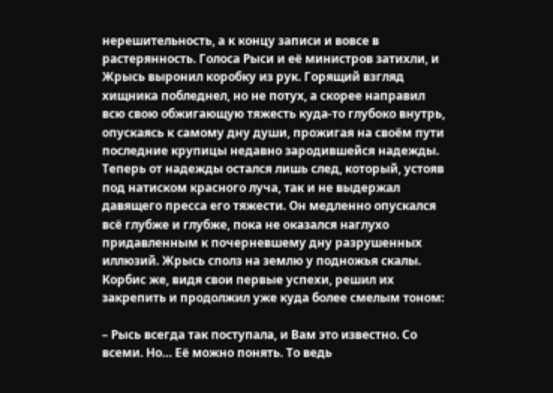нерешительность, а к концу записи и вовсе в растерянность. Голоса Рыси и её министров затихли, и Жрысь выронил коробку из рук. Горящий взгляд хищника побледнел, но не потух, а скорее направил всю свою обжигающую тяжесть куда-то глубоко внутрь, опускаясь к самому дну души, прожигая на своём пути последние крупицы недавно зародившейся надежды. Теперь от надежды остался лишь след, который, устояв под натиском красного луча, так и не выдержал давящего пресса его тяжести. Он медленно опускался всё глубже и глубже, пока не оказался наглухо придавленным к почерневшему дну разрушенных иллюзий. Жрысь сполз на землю у подножья скалы. Корбис же, видя свои первые успехи, решил их закрепить и продолжил уже куда более смелым тоном:

– Рысь всегда так поступала, и Вам это известно. Со всеми. Но… Её можно понять. То ведь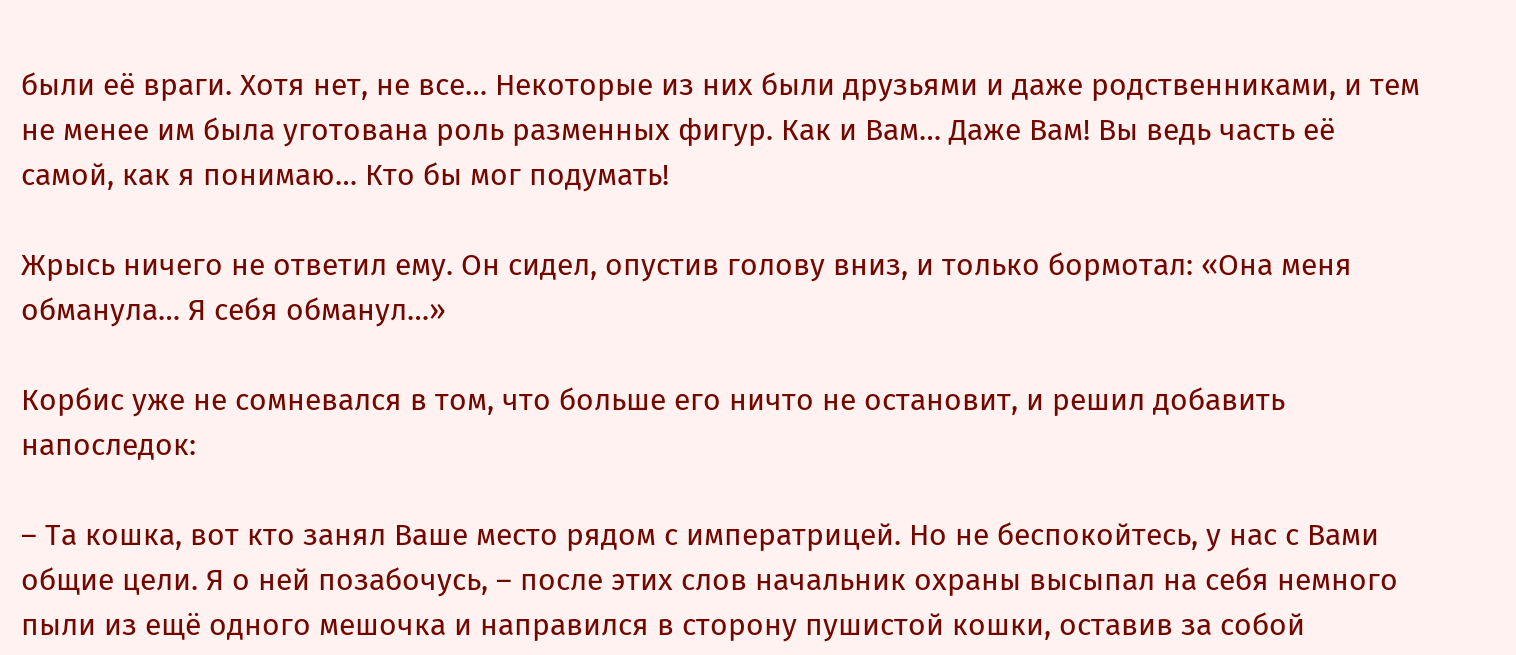были её враги. Хотя нет, не все… Некоторые из них были друзьями и даже родственниками, и тем не менее им была уготована роль разменных фигур. Как и Вам… Даже Вам! Вы ведь часть её самой, как я понимаю… Кто бы мог подумать!

Жрысь ничего не ответил ему. Он сидел, опустив голову вниз, и только бормотал: «Она меня обманула… Я себя обманул…»

Корбис уже не сомневался в том, что больше его ничто не остановит, и решил добавить напоследок:

– Та кошка, вот кто занял Ваше место рядом с императрицей. Но не беспокойтесь, у нас с Вами общие цели. Я о ней позабочусь, – после этих слов начальник охраны высыпал на себя немного пыли из ещё одного мешочка и направился в сторону пушистой кошки, оставив за собой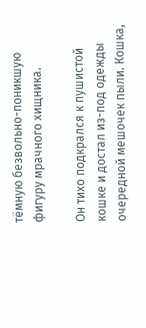тёмную безвольно-поникшую фигуру мрачного хищника.

Он тихо подкрался к пушистой кошке и достал из-под одежды очередной мешочек пыли. Кошка,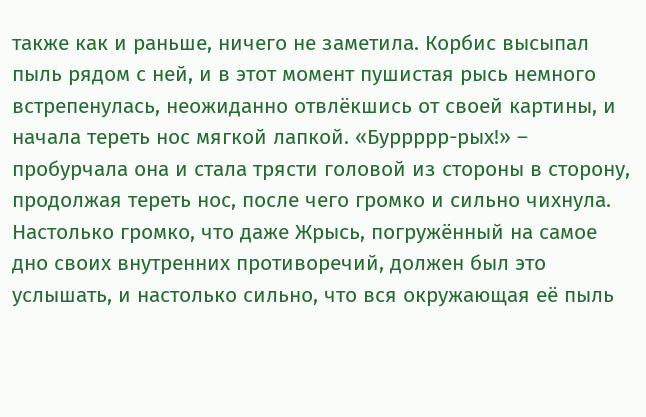также как и раньше, ничего не заметила. Корбис высыпал пыль рядом с ней, и в этот момент пушистая рысь немного встрепенулась, неожиданно отвлёкшись от своей картины, и начала тереть нос мягкой лапкой. «Буррррр-рых!» – пробурчала она и стала трясти головой из стороны в сторону, продолжая тереть нос, после чего громко и сильно чихнула. Настолько громко, что даже Жрысь, погружённый на самое дно своих внутренних противоречий, должен был это услышать, и настолько сильно, что вся окружающая её пыль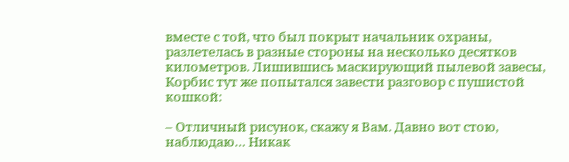вместе с той, что был покрыт начальник охраны, разлетелась в разные стороны на несколько десятков километров. Лишившись маскирующий пылевой завесы, Корбис тут же попытался завести разговор с пушистой кошкой:

– Отличный рисунок, скажу я Вам. Давно вот стою, наблюдаю… Никак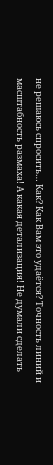не решаюсь спросить… Как? Как Вам это удаётся? Точность линий и масштабность размаха! А какая детализация! Не думали сделать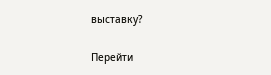выставку?

Перейти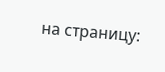на страницу: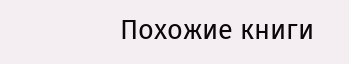Похожие книги